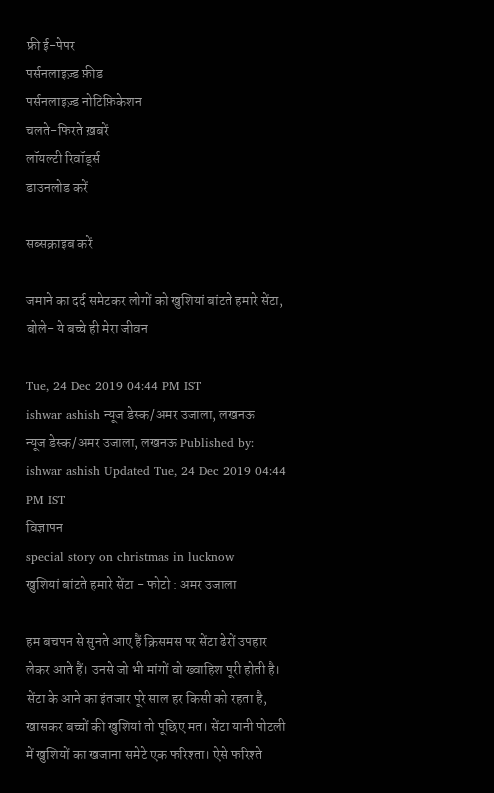फ्री ई-पेपर
पर्सनलाइज़्ड फ़ीड
पर्सनलाइज़्ड नोटिफ़िकेशन
चलते-फिरते ख़बरें
लॉयल्टी रिवॉर्ड्स
डाउनलोड करें

सब्सक्राइब करें

जमाने का दर्द समेटकर लोगों को खुशियां बांटते हमारे सेंटा, बोले- ये बच्चे ही मेरा जीवन

Tue, 24 Dec 2019 04:44 PM IST
ishwar ashish न्यूज डेस्क/अमर उजाला, लखनऊ
न्यूज डेस्क/अमर उजाला, लखनऊ Published by: ishwar ashish Updated Tue, 24 Dec 2019 04:44 PM IST
विज्ञापन
special story on christmas in lucknow
खुशियां बांटते हमारे सेंटा - फोटो : अमर उजाला

हम बचपन से सुनते आए हैं क्रिसमस पर सेंटा ढेरों उपहार लेकर आते हैं। उनसे जो भी मांगों वो ख्वाहिश पूरी होती है। सेंटा के आने का इंतजार पूरे साल हर किसी को रहता है, खासकर बच्चों की खुशियां तो पूछिए मत। सेंटा यानी पोटली में खुशियों का खजाना समेटे एक फरिश्ता। ऐसे फरिश्ते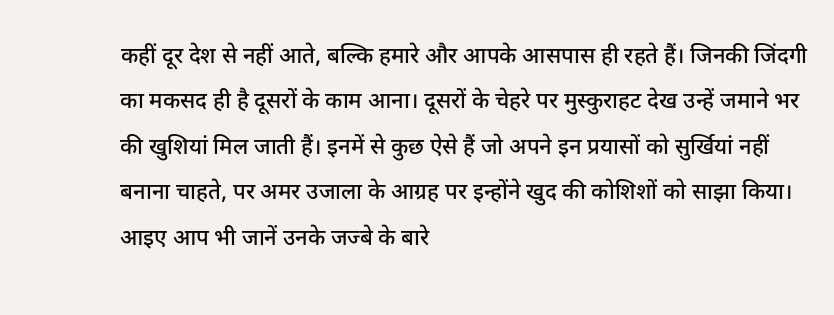कहीं दूर देश से नहीं आते, बल्कि हमारे और आपके आसपास ही रहते हैं। जिनकी जिंदगी का मकसद ही है दूसरों के काम आना। दूसरों के चेहरे पर मुस्कुराहट देख उन्हें जमाने भर की खुशियां मिल जाती हैं। इनमें से कुछ ऐसे हैं जो अपने इन प्रयासों को सुर्खियां नहीं बनाना चाहते, पर अमर उजाला के आग्रह पर इन्होंने खुद की कोशिशों को साझा किया। आइए आप भी जानें उनके जज्बे के बारे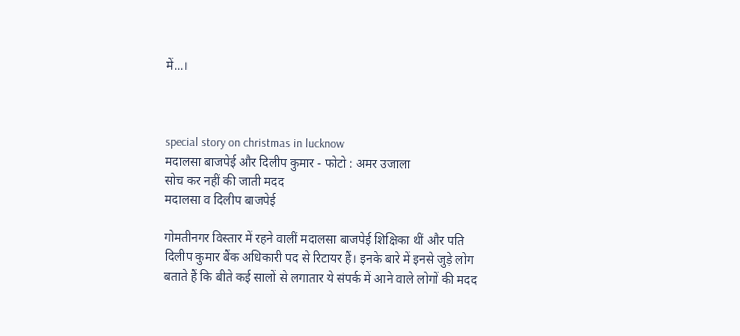में...।



special story on christmas in lucknow
मदालसा बाजपेई और दिलीप कुमार - फोटो : अमर उजाला
सोच कर नहीं की जाती मदद
मदालसा व दिलीप बाजपेई

गोमतीनगर विस्तार में रहने वालीं मदालसा बाजपेई शिक्षिका थीं और पति दिलीप कुमार बैंक अधिकारी पद से रिटायर हैं। इनके बारे में इनसे जुड़े लोग बताते हैं कि बीते कई सालों से लगातार ये संपर्क में आने वाले लोगों की मदद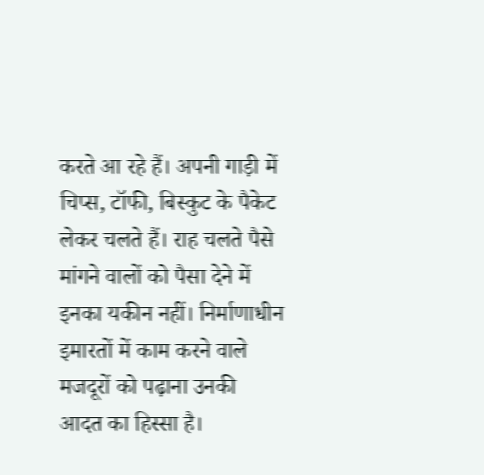करते आ रहे हैं। अपनी गाड़ी में चिप्स, टॉफी, बिस्कुट के पैकेट लेकर चलते हैं। राह चलते पैसे मांगने वालों को पैसा देने में इनका यकीन नहीं। निर्माणाधीन इमारतों में काम करने वाले मजदूरों को पढ़ाना उनकी आदत का हिस्सा है।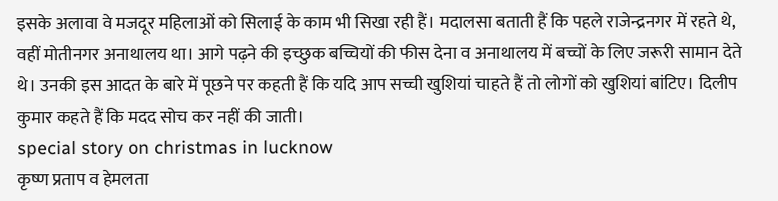इसके अलावा वे मजदूर महिलाओं को सिलाई के काम भी सिखा रही हैं। मदालसा बताती हैं कि पहले राजेन्द्रनगर में रहते थे, वहीं मोतीनगर अनाथालय था। आगे पढ़ने की इच्छुक बच्चियों की फीस देना व अनाथालय में बच्चों के लिए जरूरी सामान देते थे। उनकी इस आदत के बारे में पूछने पर कहती हैं कि यदि आप सच्ची खुशियां चाहते हैं तो लोगों को खुशियां बांटिए। दिलीप कुमार कहते हैं कि मदद सोच कर नहीं की जाती।
special story on christmas in lucknow
कृष्ण प्रताप व हेमलता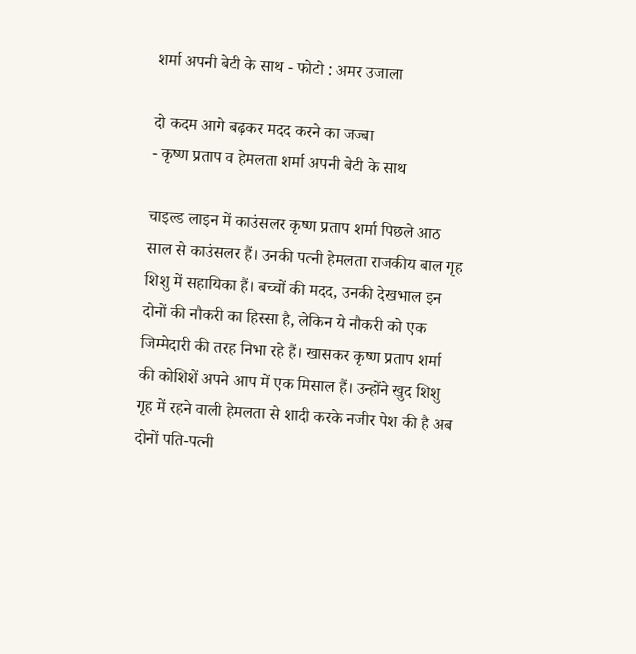शर्मा अपनी बेटी के साथ - फोटो : अमर उजाला

दो कदम आगे बढ़कर मदद करने का जज्बा
- कृष्ण प्रताप व हेमलता शर्मा अपनी बेटी के साथ

चाइल्ड लाइन में काउंसलर कृष्ण प्रताप शर्मा पिछले आठ साल से काउंसलर हैं। उनकी पत्नी हेमलता राजकीय बाल गृह शिशु में सहायिका हैं। बच्चों की मदद, उनकी देखभाल इन दोनों की नौकरी का हिस्सा है, लेकिन ये नौकरी को एक जिम्मेदारी की तरह निभा रहे हैं। खासकर कृष्ण प्रताप शर्मा की कोशिशें अपने आप में एक मिसाल हैं। उन्होंने खुद शिशु गृह में रहने वाली हेमलता से शादी करके नजीर पेश की है अब दोनों पति-पत्नी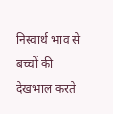निस्वार्थ भाव से बच्चों की देखभाल करते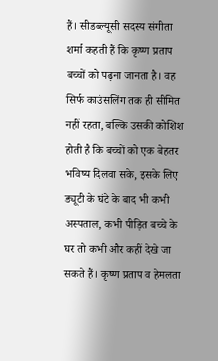हैं। सीडब्ल्यूसी सदस्य संगीता शर्मा कहती हैं कि कृष्ण प्रताप बच्चों को पढ़ना जानता है। वह सिर्फ काउंसलिंग तक ही सीमित नहीं रहता, बल्कि उसकी कोशिश होती है कि बच्चों को एक बेहतर भविष्य दिलवा सके, इसके लिए ड्यूटी के घंटे के बाद भी कभी अस्पताल, कभी पीड़ित बच्चे के घर तो कभी और कहीं देखे जा सकते हैं। कृष्ण प्रताप व हेमलता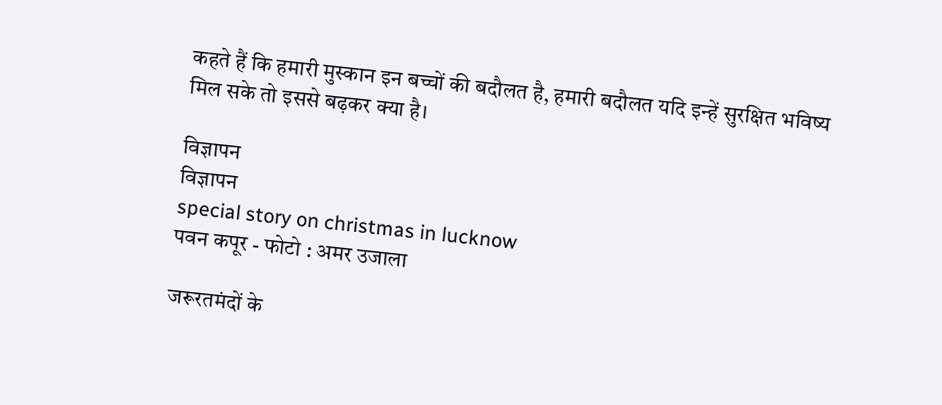कहते हैं कि हमारी मुस्कान इन बच्चों की बदौलत है, हमारी बदौलत यदि इन्हें सुरक्षित भविष्य मिल सके तो इससे बढ़कर क्या है।

विज्ञापन
विज्ञापन
special story on christmas in lucknow
पवन कपूर - फोटो : अमर उजाला

जरूरतमंदों के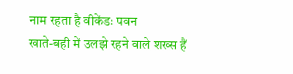नाम रहता है वीकेंडः पवन
खाते-बही में उलझे रहने वाले शख्स हैं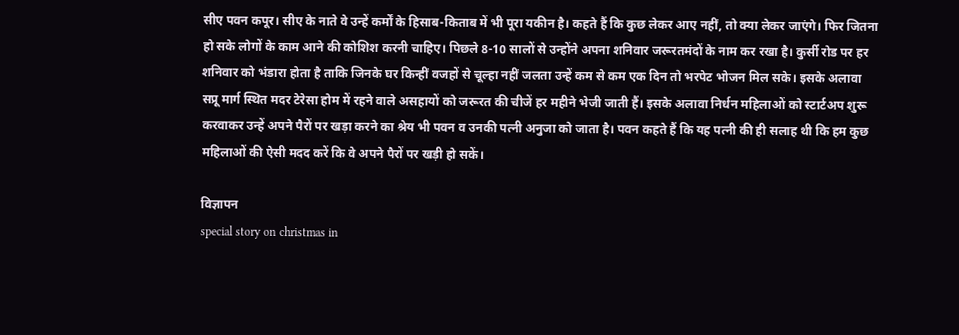सीए पवन कपूर। सीए के नाते वे उन्हें कर्मों के हिसाब-किताब में भी पूरा यकीन है। कहते हैं कि कुछ लेकर आए नहीं, तो क्या लेकर जाएंगे। फिर जितना हो सके लोगों के काम आने की कोशिश करनी चाहिए। पिछले 8-10 सालों से उन्होंने अपना शनिवार जरूरतमंदों के नाम कर रखा है। कुर्सी रोड पर हर शनिवार को भंडारा होता है ताकि जिनके घर किन्हीं वजहों से चूल्हा नहीं जलता उन्हें कम से कम एक दिन तो भरपेट भोजन मिल सके। इसके अलावा सप्रू मार्ग स्थित मदर टेरेसा होम में रहने वाले असहायों को जरूरत की चीजें हर महीने भेजी जाती हैं। इसके अलावा निर्धन महिलाओं को स्टार्टअप शुरू करवाकर उन्हें अपने पैरों पर खड़ा करने का श्रेय भी पवन व उनकी पत्नी अनुजा को जाता है। पवन कहते हैं कि यह पत्नी की ही सलाह थी कि हम कुछ महिलाओं की ऐसी मदद करें कि वे अपने पैरों पर खड़ी हो सकें।

विज्ञापन
special story on christmas in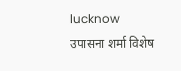lucknow
उपासना शर्मा विशेष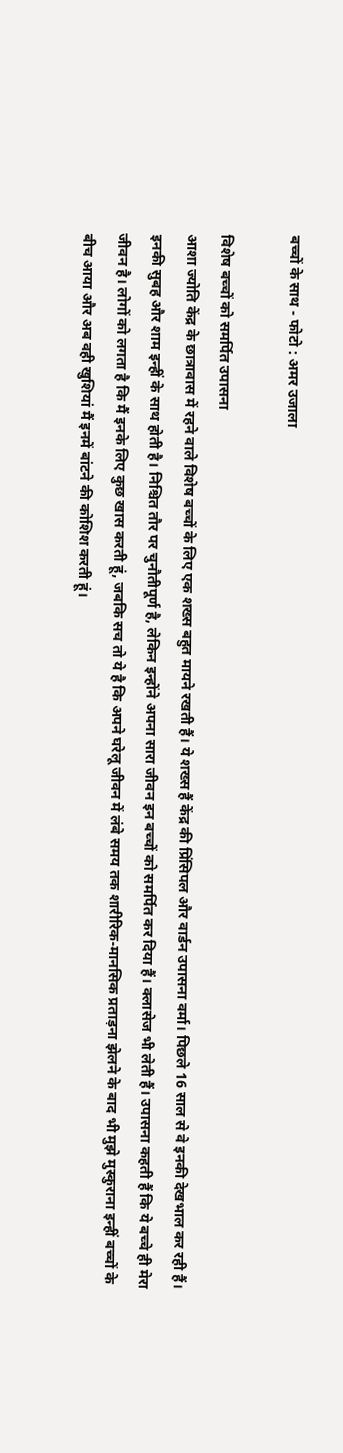बच्चों के साथ - फोटो : अमर उजाला

विशेष बच्चों को समर्पित उपासना
आशा ज्योति केंद्र के छात्रावास में रहने वाले विशेष बच्चों के लिए एक शख्स बहुत मायने रखती हैं। ये शख्स हैं केंद्र की प्रिंसिपल और वार्डन उपासना वर्मा। पिछले 16 साल से वे इनकी देखभाल कर रही हैं। इनकी सुबह और शाम इन्हीं के साथ होती है। निश्चित तौर पर चुनौतीपूर्ण है, लेकिन इन्होंने अपना सारा जीवन इन बच्चों को समर्पित कर दिया हैं। क्लासेज भी लेती हैं। उपासना कहती हैं कि ये बच्चे ही मेरा जीवन है। लोगों को लगता है कि मैं इनके लिए कुछ खास करती हूं, जबकि सच तो ये है कि अपने घरेलू जीवन में लंबे समय तक शारीरिक-मानसिक प्रताड़ना झेलने के बाद भी मुझे मुस्कुराना इन्हीं बच्चों के बीच आया और अब वही खुशियां मैं इनमें बांटने की कोशिश करती हूं।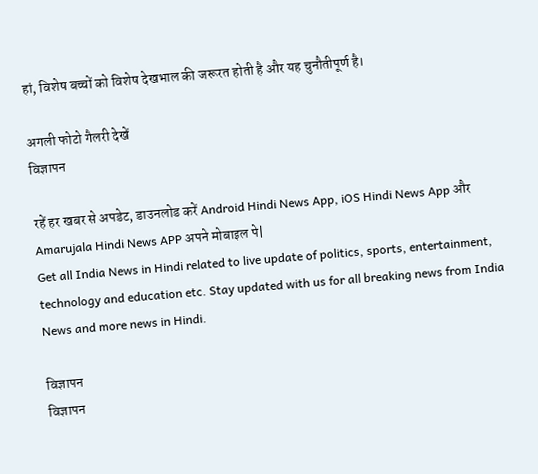हां, विशेष बच्चों को विशेष देखभाल की जरूरत होती है और यह चुनौतीपूर्ण है।

अगली फोटो गैलरी देखें
विज्ञापन

रहें हर खबर से अपडेट, डाउनलोड करें Android Hindi News App, iOS Hindi News App और Amarujala Hindi News APP अपने मोबाइल पे|
Get all India News in Hindi related to live update of politics, sports, entertainment, technology and education etc. Stay updated with us for all breaking news from India News and more news in Hindi.

विज्ञापन
विज्ञापन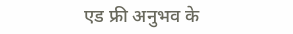एड फ्री अनुभव के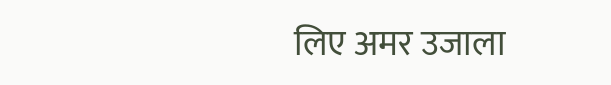लिए अमर उजाला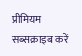प्रीमियम सब्सक्राइब करें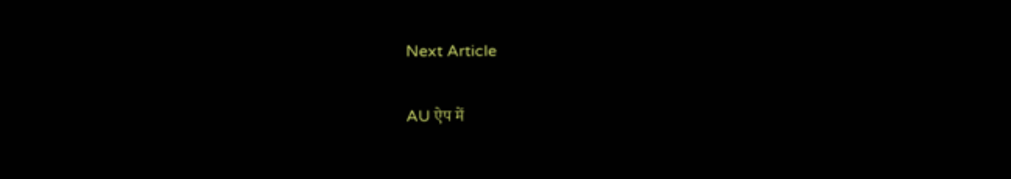Next Article

AU ऐप में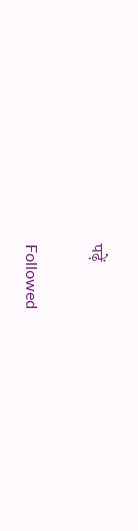पढ़ें

Followed